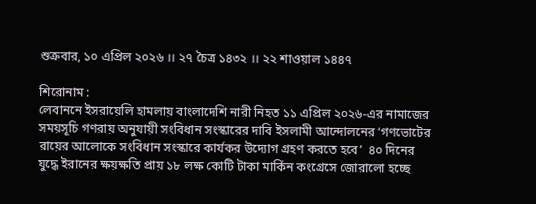শুক্রবার, ১০ এপ্রিল ২০২৬ ।। ২৭ চৈত্র ১৪৩২ ।। ২২ শাওয়াল ১৪৪৭

শিরোনাম :
লেবাননে ইসরায়েলি হামলায় বাংলাদেশি নারী নিহত ১১ এপ্রিল ২০২৬-এর নামাজের সময়সূচি গণরায় অনুযায়ী সংবিধান সংস্কারের দাবি ইসলামী আন্দোলনের ‘গণভোটের রায়ের আলোকে সংবিধান সংস্কারে কার্যকর উদ্যোগ গ্রহণ করতে হবে’  ৪০ দিনের যুদ্ধে ইরানের ক্ষয়ক্ষতি প্রায় ১৮ লক্ষ কোটি টাকা মার্কিন কংগ্রেসে জোরালো হচ্ছে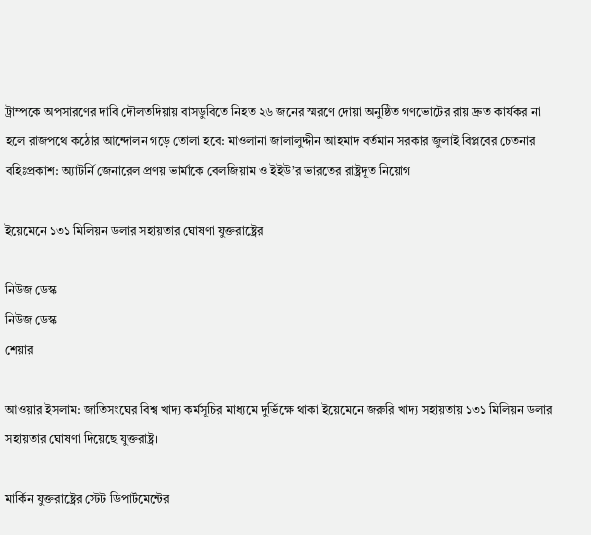ট্রাম্পকে অপসারণের দাবি দৌলতদিয়ায় বাসডুবিতে নিহত ২৬ জনের স্মরণে দোয়া অনুষ্ঠিত গণভোটের রায় দ্রুত কার্যকর না হলে রাজপথে কঠোর আন্দোলন গড়ে তোলা হবে: মাওলানা জালালুদ্দীন আহমাদ বর্তমান সরকার জুলাই বিপ্লবের চেতনার বহিঃপ্রকাশ: অ্যাটর্নি জেনারেল প্রণয় ভার্মাকে বেলজিয়াম ও ইইউ’র ভারতের রাষ্ট্রদূত নিয়োগ

ইয়েমেনে ১৩১ মিলিয়ন ডলার সহায়তার ঘোষণা যুক্তরাষ্ট্রের

নিউজ ডেস্ক
নিউজ ডেস্ক
শেয়ার

আওয়ার ইসলাম: জাতিসংঘের বিশ্ব খাদ্য কর্মসূচির মাধ্যমে দুর্ভিক্ষে থাকা ইয়েমেনে জরুরি খাদ্য সহায়তায় ১৩১ মিলিয়ন ডলার সহায়তার ঘোষণা দিয়েছে যুক্তরাষ্ট্র।

মার্কিন যুক্তরাষ্ট্রের স্টেট ডিপার্টমেন্টের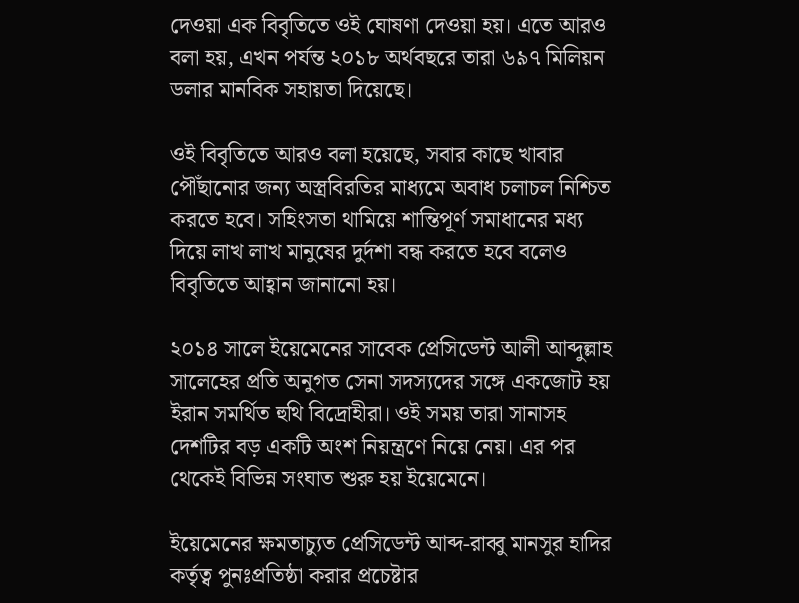দেওয়া এক বিবৃতিতে ওই ঘোষণা দেওয়া হয়। এতে আরও বলা হয়, এখন পর্যন্ত ২০১৮ অর্থবছরে তারা ৬৯৭ মিলিয়ন ডলার মানবিক সহায়তা দিয়েছে।

ওই বিবৃতিতে আরও বলা হয়েছে, সবার কাছে খাবার পৌঁছানোর জন্য অস্ত্রবিরতির মাধ্যমে অবাধ চলাচল নিশ্চিত করতে হবে। সহিংসতা থামিয়ে শান্তিপূর্ণ সমাধানের মধ্য দিয়ে লাখ লাখ মানুষের দুর্দশা বন্ধ করতে হবে বলেও বিবৃতিতে আহ্বান জানানো হয়।

২০১৪ সালে ইয়েমেনের সাবেক প্রেসিডেন্ট আলী আব্দুল্লাহ সালেহের প্রতি অনুগত সেনা সদস্যদের সঙ্গে একজোট হয় ইরান সমর্থিত হুথি বিদ্রোহীরা। ওই সময় তারা সানাসহ দেশটির বড় একটি অংশ নিয়ন্ত্রণে নিয়ে নেয়। এর পর থেকেই বিভিন্ন সংঘাত শুরু হয় ইয়েমেনে।

ইয়েমেনের ক্ষমতাচ্যুত প্রেসিডেন্ট আব্দ-রাব্বু মানসুর হাদির কর্তৃত্ব পুনঃপ্রতিষ্ঠা করার প্রচেষ্টার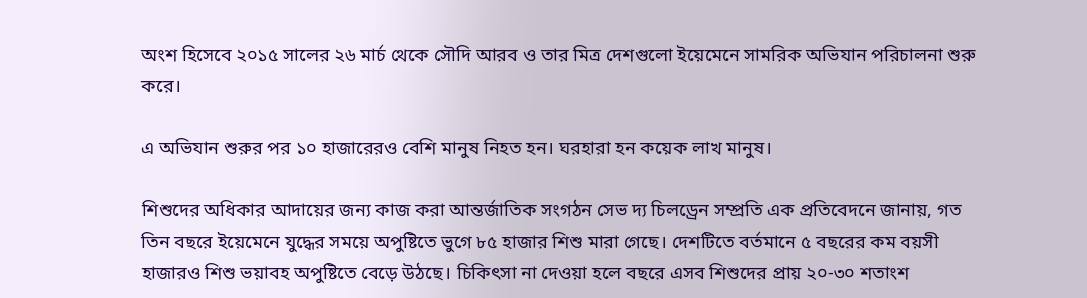অংশ হিসেবে ২০১৫ সালের ২৬ মার্চ থেকে সৌদি আরব ও তার মিত্র দেশগুলো ইয়েমেনে সামরিক অভিযান পরিচালনা শুরু করে।

এ অভিযান শুরুর পর ১০ হাজারেরও বেশি মানুষ নিহত হন। ঘরহারা হন কয়েক লাখ মানুষ।

শিশুদের অধিকার আদায়ের জন্য কাজ করা আন্তর্জাতিক সংগঠন সেভ দ্য চিলড্রেন সম্প্রতি এক প্রতিবেদনে জানায়, গত তিন বছরে ইয়েমেনে যুদ্ধের সময়ে অপুষ্টিতে ভুগে ৮৫ হাজার শিশু মারা গেছে। দেশটিতে বর্তমানে ৫ বছরের কম বয়সী হাজারও শিশু ভয়াবহ অপুষ্টিতে বেড়ে উঠছে। চিকিৎসা না দেওয়া হলে বছরে এসব শিশুদের প্রায় ২০-৩০ শতাংশ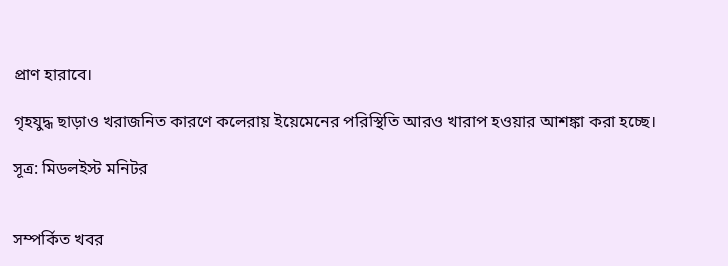প্রাণ হারাবে।

গৃহযুদ্ধ ছাড়াও খরাজনিত কারণে কলেরায় ইয়েমেনের পরিস্থিতি আরও খারাপ হওয়ার আশঙ্কা করা হচ্ছে।

সূত্র: মিডলইস্ট মনিটর


সম্পর্কিত খবর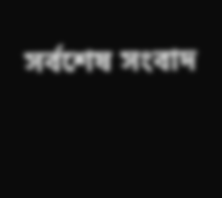সর্বশেষ সংবাদ